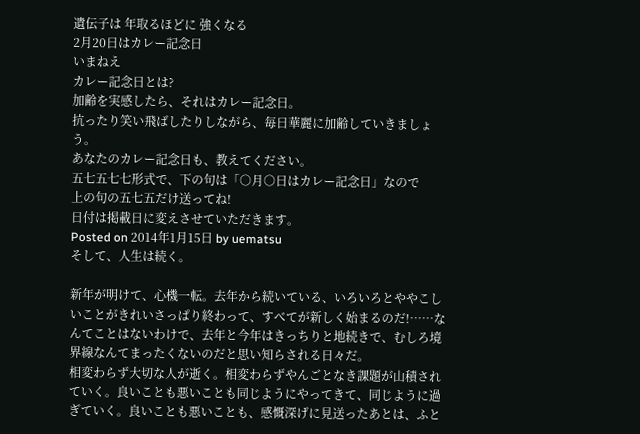遺伝子は 年取るほどに 強くなる
2月20日はカレー記念日
いまねえ
カレー記念日とは?
加齢を実感したら、それはカレー記念日。
抗ったり笑い飛ばしたりしながら、毎日華麗に加齢していきましょう。
あなたのカレー記念日も、教えてください。
五七五七七形式で、下の句は「○月○日はカレー記念日」なので
上の句の五七五だけ送ってね!
日付は掲載日に変えさせていただきます。
Posted on 2014年1月15日 by uematsu
そして、人生は続く。

新年が明けて、心機一転。去年から続いている、いろいろとややこしいことがきれいさっぱり終わって、すべてが新しく始まるのだ!……なんてことはないわけで、去年と今年はきっちりと地続きで、むしろ境界線なんてまったくないのだと思い知らされる日々だ。
相変わらず大切な人が逝く。相変わらずやんごとなき課題が山積されていく。良いことも悪いことも同じようにやってきて、同じように過ぎていく。良いことも悪いことも、感慨深げに見送ったあとは、ふと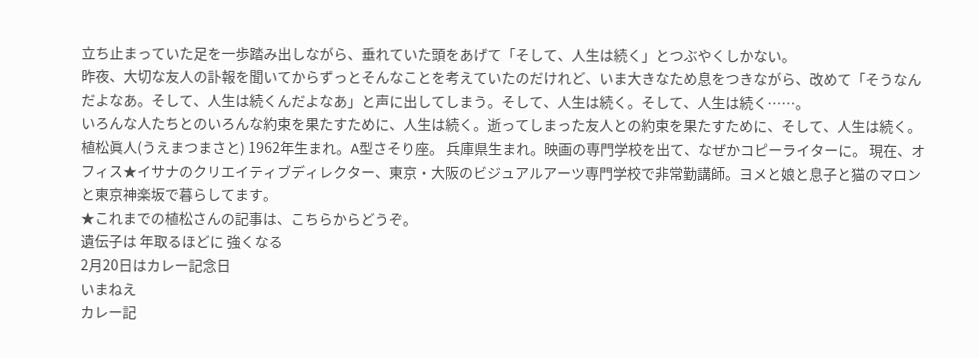立ち止まっていた足を一歩踏み出しながら、垂れていた頭をあげて「そして、人生は続く」とつぶやくしかない。
昨夜、大切な友人の訃報を聞いてからずっとそんなことを考えていたのだけれど、いま大きなため息をつきながら、改めて「そうなんだよなあ。そして、人生は続くんだよなあ」と声に出してしまう。そして、人生は続く。そして、人生は続く……。
いろんな人たちとのいろんな約束を果たすために、人生は続く。逝ってしまった友人との約束を果たすために、そして、人生は続く。
植松眞人(うえまつまさと) 1962年生まれ。A型さそり座。 兵庫県生まれ。映画の専門学校を出て、なぜかコピーライターに。 現在、オフィス★イサナのクリエイティブディレクター、東京・大阪のビジュアルアーツ専門学校で非常勤講師。ヨメと娘と息子と猫のマロンと東京神楽坂で暮らしてます。
★これまでの植松さんの記事は、こちらからどうぞ。
遺伝子は 年取るほどに 強くなる
2月20日はカレー記念日
いまねえ
カレー記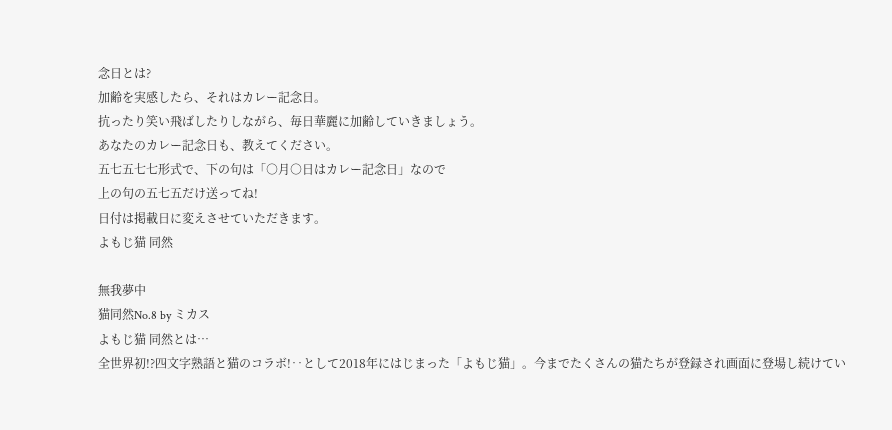念日とは?
加齢を実感したら、それはカレー記念日。
抗ったり笑い飛ばしたりしながら、毎日華麗に加齢していきましょう。
あなたのカレー記念日も、教えてください。
五七五七七形式で、下の句は「○月○日はカレー記念日」なので
上の句の五七五だけ送ってね!
日付は掲載日に変えさせていただきます。
よもじ猫 同然

無我夢中
猫同然No.8 by ミカス
よもじ猫 同然とは…
全世界初!?四文字熟語と猫のコラボ!‥として2018年にはじまった「よもじ猫」。今までたくさんの猫たちが登録され画面に登場し続けてい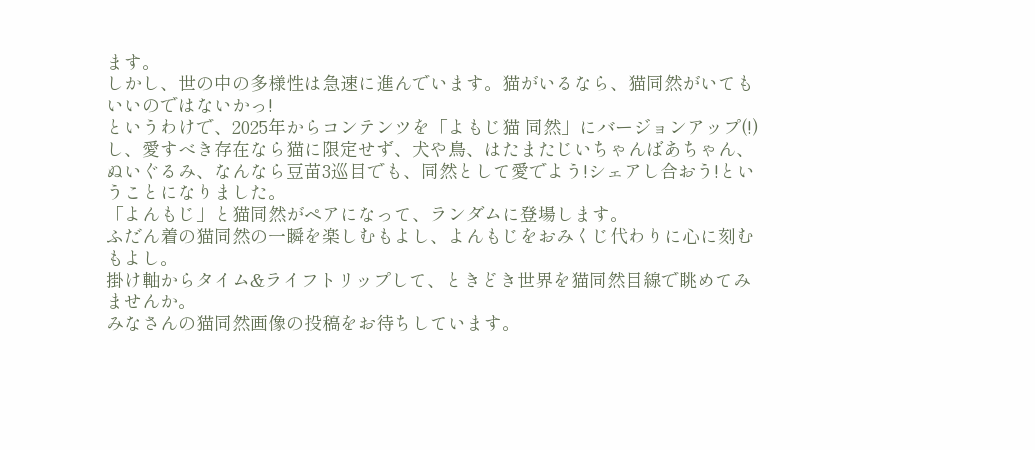ます。
しかし、世の中の多様性は急速に進んでいます。猫がいるなら、猫同然がいてもいいのではないかっ!
というわけで、2025年からコンテンツを「よもじ猫 同然」にバージョンアップ(!)し、愛すべき存在なら猫に限定せず、犬や鳥、はたまたじいちゃんばあちゃん、ぬいぐるみ、なんなら豆苗3巡目でも、同然として愛でよう!シェアし合おう!ということになりました。
「よんもじ」と猫同然がペアになって、ランダムに登場します。
ふだん着の猫同然の一瞬を楽しむもよし、よんもじをおみくじ代わりに心に刻むもよし。
掛け軸からタイム&ライフトリップして、ときどき世界を猫同然目線で眺めてみませんか。
みなさんの猫同然画像の投稿をお待ちしています。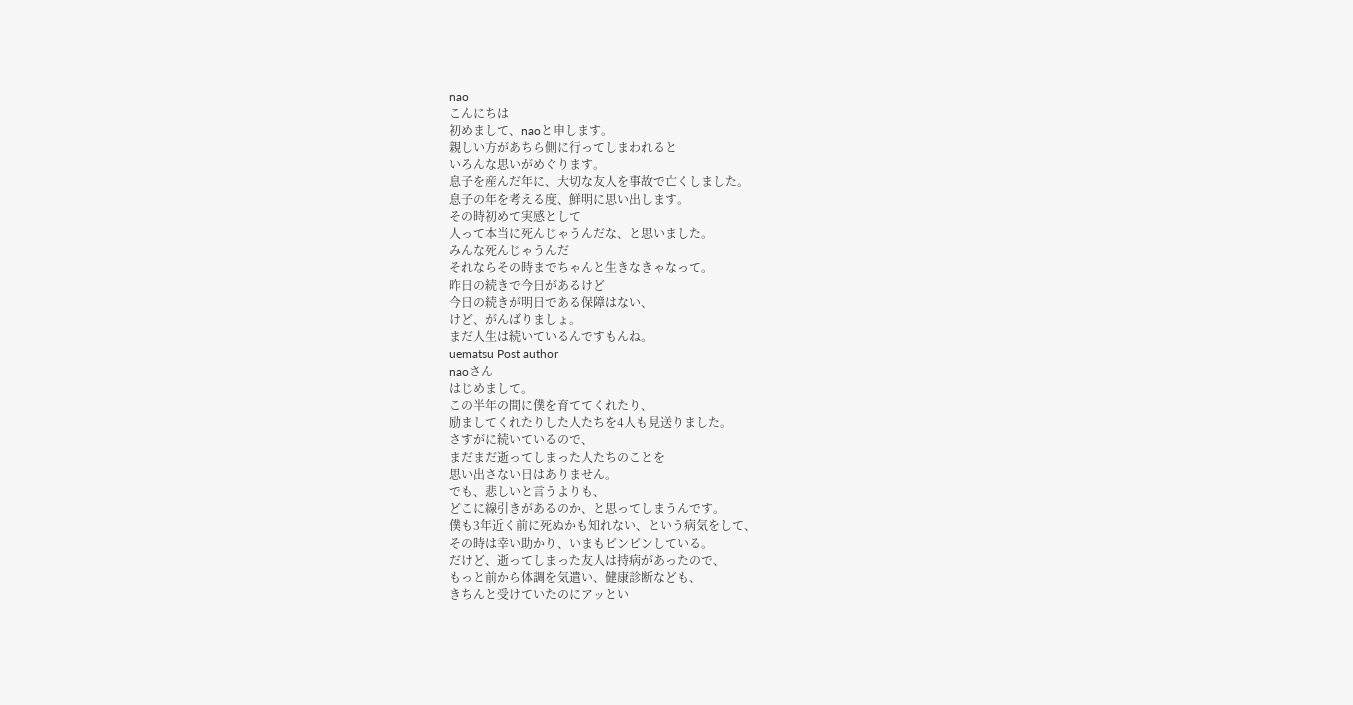nao
こんにちは
初めまして、naoと申します。
親しい方があちら側に行ってしまわれると
いろんな思いがめぐります。
息子を産んだ年に、大切な友人を事故で亡くしました。
息子の年を考える度、鮮明に思い出します。
その時初めて実感として
人って本当に死んじゃうんだな、と思いました。
みんな死んじゃうんだ
それならその時までちゃんと生きなきゃなって。
昨日の続きで今日があるけど
今日の続きが明日である保障はない、
けど、がんばりましょ。
まだ人生は続いているんですもんね。
uematsu Post author
naoさん
はじめまして。
この半年の間に僕を育ててくれたり、
励ましてくれたりした人たちを4人も見送りました。
さすがに続いているので、
まだまだ逝ってしまった人たちのことを
思い出さない日はありません。
でも、悲しいと言うよりも、
どこに線引きがあるのか、と思ってしまうんです。
僕も3年近く前に死ぬかも知れない、という病気をして、
その時は幸い助かり、いまもピンピンしている。
だけど、逝ってしまった友人は持病があったので、
もっと前から体調を気遣い、健康診断なども、
きちんと受けていたのにアッとい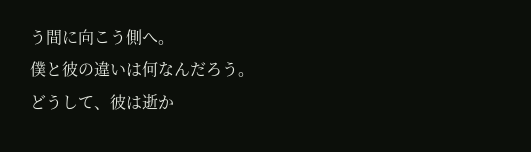う間に向こう側へ。
僕と彼の違いは何なんだろう。
どうして、彼は逝か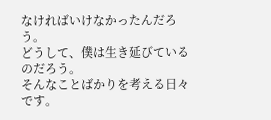なければいけなかったんだろう。
どうして、僕は生き延びているのだろう。
そんなことばかりを考える日々です。